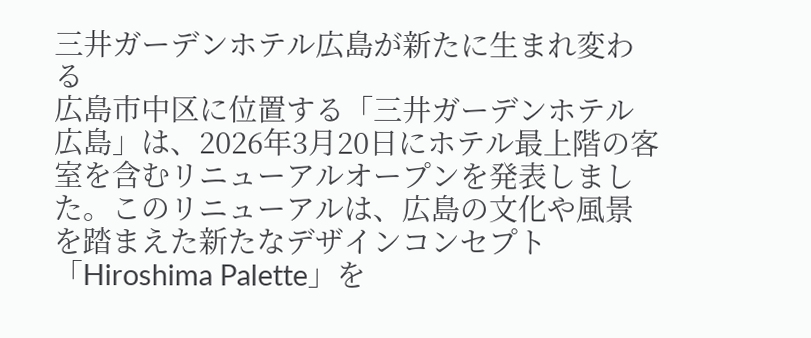三井ガーデンホテル広島が新たに生まれ変わる
広島市中区に位置する「三井ガーデンホテル広島」は、2026年3月20日にホテル最上階の客室を含むリニューアルオープンを発表しました。このリニューアルは、広島の文化や風景を踏まえた新たなデザインコンセプト「Hiroshima Palette」を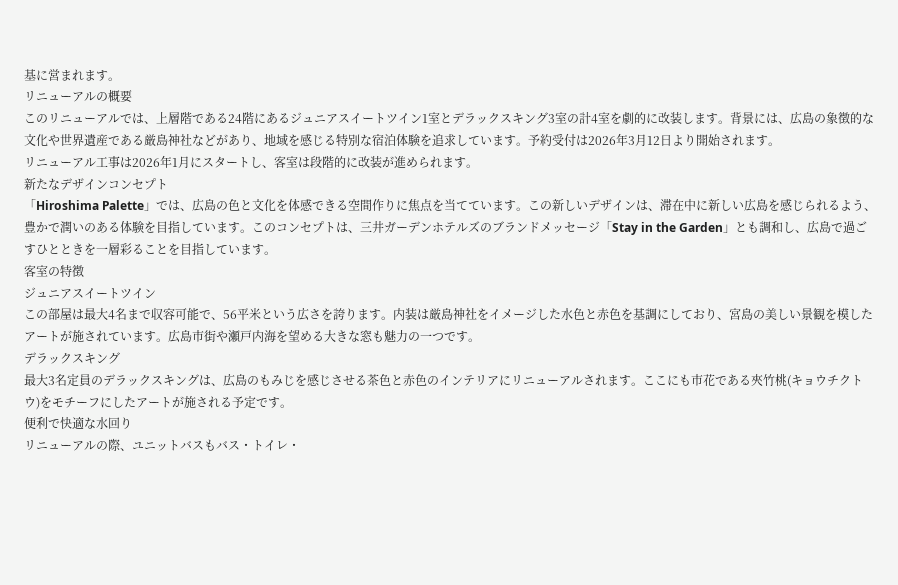基に営まれます。
リニューアルの概要
このリニューアルでは、上層階である24階にあるジュニアスイートツイン1室とデラックスキング3室の計4室を劇的に改装します。背景には、広島の象徴的な文化や世界遺産である厳島神社などがあり、地域を感じる特別な宿泊体験を追求しています。予約受付は2026年3月12日より開始されます。
リニューアル工事は2026年1月にスタートし、客室は段階的に改装が進められます。
新たなデザインコンセプト
「Hiroshima Palette」では、広島の色と文化を体感できる空間作りに焦点を当てています。この新しいデザインは、滞在中に新しい広島を感じられるよう、豊かで潤いのある体験を目指しています。このコンセプトは、三井ガーデンホテルズのブランドメッセージ「Stay in the Garden」とも調和し、広島で過ごすひとときを一層彩ることを目指しています。
客室の特徴
ジュニアスイートツイン
この部屋は最大4名まで収容可能で、56平米という広さを誇ります。内装は厳島神社をイメージした水色と赤色を基調にしており、宮島の美しい景観を模したアートが施されています。広島市街や瀬戸内海を望める大きな窓も魅力の一つです。
デラックスキング
最大3名定員のデラックスキングは、広島のもみじを感じさせる茶色と赤色のインテリアにリニューアルされます。ここにも市花である夾竹桃(キョウチクトウ)をモチーフにしたアートが施される予定です。
便利で快適な水回り
リニューアルの際、ユニットバスもバス・トイレ・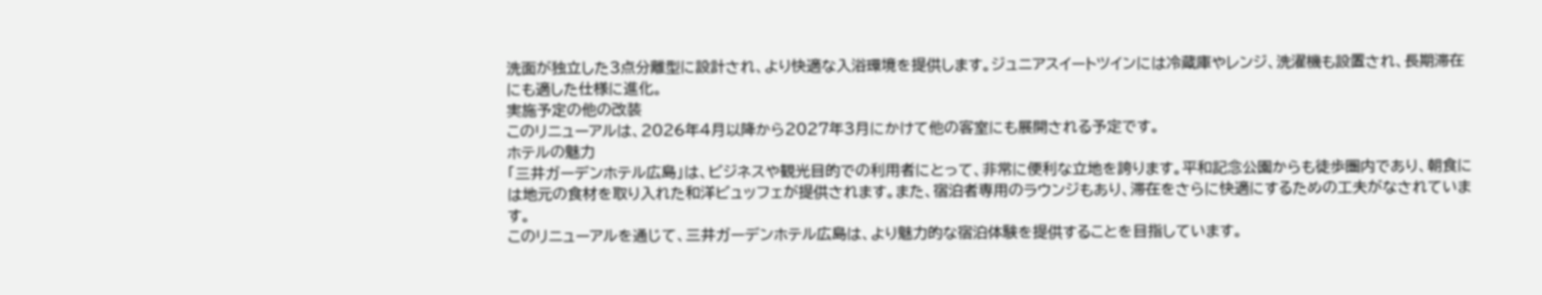洗面が独立した3点分離型に設計され、より快適な入浴環境を提供します。ジュニアスイートツインには冷蔵庫やレンジ、洗濯機も設置され、長期滞在にも適した仕様に進化。
実施予定の他の改装
このリニューアルは、2026年4月以降から2027年3月にかけて他の客室にも展開される予定です。
ホテルの魅力
「三井ガーデンホテル広島」は、ビジネスや観光目的での利用者にとって、非常に便利な立地を誇ります。平和記念公園からも徒歩圏内であり、朝食には地元の食材を取り入れた和洋ビュッフェが提供されます。また、宿泊者専用のラウンジもあり、滞在をさらに快適にするための工夫がなされています。
このリニューアルを通じて、三井ガーデンホテル広島は、より魅力的な宿泊体験を提供することを目指しています。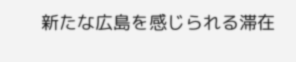新たな広島を感じられる滞在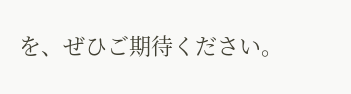を、ぜひご期待ください。